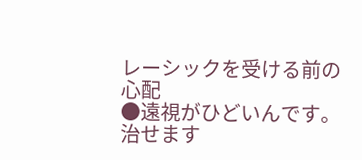レーシックを受ける前の心配
●遠視がひどいんです。治せます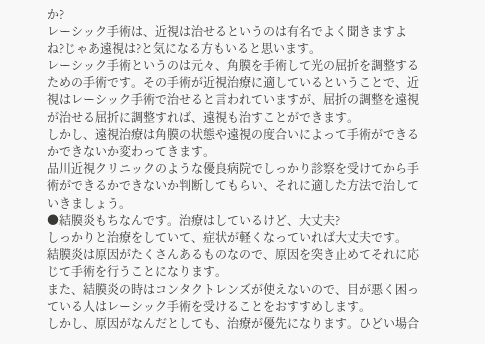か?
レーシック手術は、近視は治せるというのは有名でよく聞きますよね?じゃあ遠視は?と気になる方もいると思います。
レーシック手術というのは元々、角膜を手術して光の屈折を調整するための手術です。その手術が近視治療に適しているということで、近視はレーシック手術で治せると言われていますが、屈折の調整を遠視が治せる屈折に調整すれば、遠視も治すことができます。
しかし、遠視治療は角膜の状態や遠視の度合いによって手術ができるかできないか変わってきます。
品川近視クリニックのような優良病院でしっかり診察を受けてから手術ができるかできないか判断してもらい、それに適した方法で治していきましょう。
●結膜炎もちなんです。治療はしているけど、大丈夫?
しっかりと治療をしていて、症状が軽くなっていれば大丈夫です。
結膜炎は原因がたくさんあるものなので、原因を突き止めてそれに応じて手術を行うことになります。
また、結膜炎の時はコンタクトレンズが使えないので、目が悪く困っている人はレーシック手術を受けることをおすすめします。
しかし、原因がなんだとしても、治療が優先になります。ひどい場合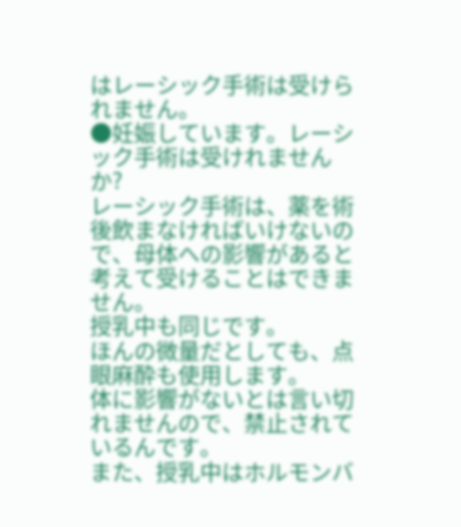はレーシック手術は受けられません。
●妊娠しています。レーシック手術は受けれませんか?
レーシック手術は、薬を術後飲まなければいけないので、母体への影響があると考えて受けることはできません。
授乳中も同じです。
ほんの微量だとしても、点眼麻酔も使用します。
体に影響がないとは言い切れませんので、禁止されているんです。
また、授乳中はホルモンバ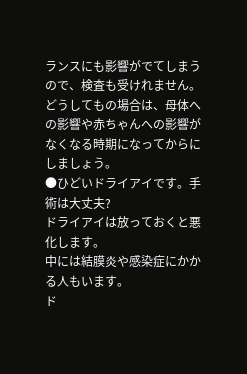ランスにも影響がでてしまうので、検査も受けれません。
どうしてもの場合は、母体への影響や赤ちゃんへの影響がなくなる時期になってからにしましょう。
●ひどいドライアイです。手術は大丈夫?
ドライアイは放っておくと悪化します。
中には結膜炎や感染症にかかる人もいます。
ド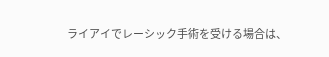ライアイでレーシック手術を受ける場合は、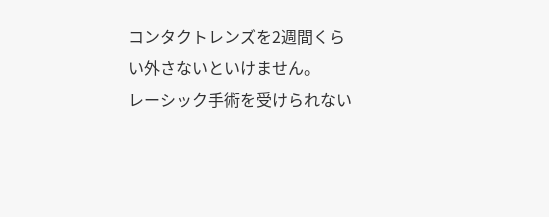コンタクトレンズを2週間くらい外さないといけません。
レーシック手術を受けられない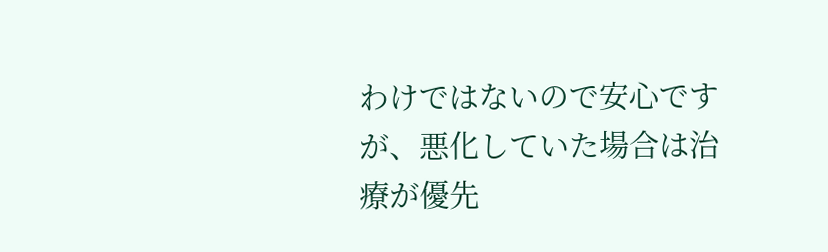わけではないので安心ですが、悪化していた場合は治療が優先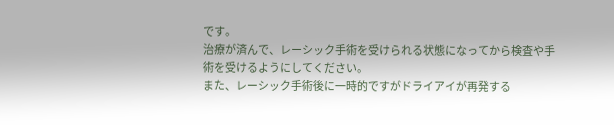です。
治療が済んで、レーシック手術を受けられる状態になってから検査や手術を受けるようにしてください。
また、レーシック手術後に一時的ですがドライアイが再発する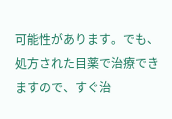可能性があります。でも、処方された目薬で治療できますので、すぐ治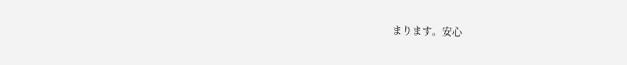まります。安心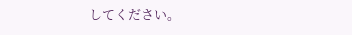してください。